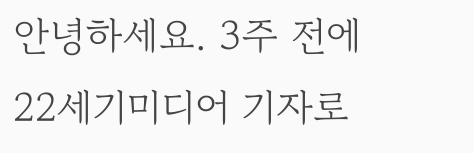안녕하세요. 3주 전에 22세기미디어 기자로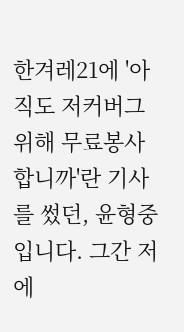한겨레21에 '아직도 저커버그 위해 무료봉사합니까'란 기사를 썼던, 윤형중입니다. 그간 저에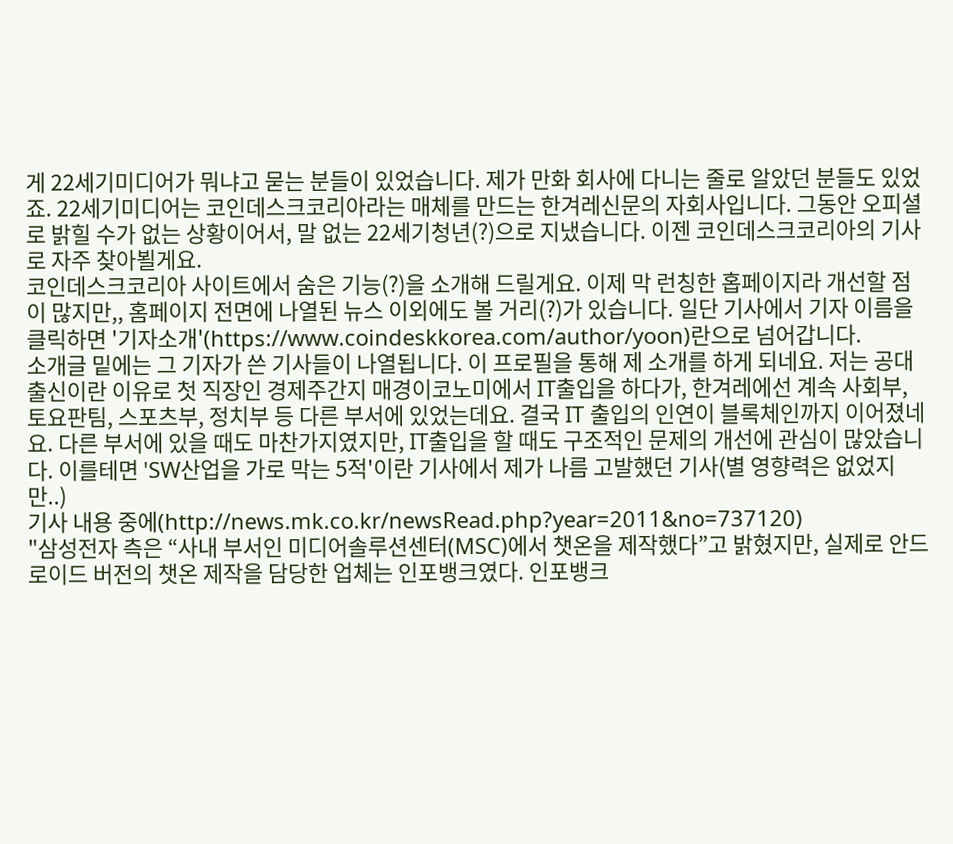게 22세기미디어가 뭐냐고 묻는 분들이 있었습니다. 제가 만화 회사에 다니는 줄로 알았던 분들도 있었죠. 22세기미디어는 코인데스크코리아라는 매체를 만드는 한겨레신문의 자회사입니다. 그동안 오피셜로 밝힐 수가 없는 상황이어서, 말 없는 22세기청년(?)으로 지냈습니다. 이젠 코인데스크코리아의 기사로 자주 찾아뵐게요.
코인데스크코리아 사이트에서 숨은 기능(?)을 소개해 드릴게요. 이제 막 런칭한 홉페이지라 개선할 점이 많지만,, 홈페이지 전면에 나열된 뉴스 이외에도 볼 거리(?)가 있습니다. 일단 기사에서 기자 이름을 클릭하면 '기자소개'(https://www.coindeskkorea.com/author/yoon)란으로 넘어갑니다.
소개글 밑에는 그 기자가 쓴 기사들이 나열됩니다. 이 프로필을 통해 제 소개를 하게 되네요. 저는 공대 출신이란 이유로 첫 직장인 경제주간지 매경이코노미에서 IT출입을 하다가, 한겨레에선 계속 사회부, 토요판팀, 스포츠부, 정치부 등 다른 부서에 있었는데요. 결국 IT 출입의 인연이 블록체인까지 이어졌네요. 다른 부서에 있을 때도 마찬가지였지만, IT출입을 할 때도 구조적인 문제의 개선에 관심이 많았습니다. 이를테면 'SW산업을 가로 막는 5적'이란 기사에서 제가 나름 고발했던 기사(별 영향력은 없었지만..)
기사 내용 중에(http://news.mk.co.kr/newsRead.php?year=2011&no=737120)
"삼성전자 측은 “사내 부서인 미디어솔루션센터(MSC)에서 챗온을 제작했다”고 밝혔지만, 실제로 안드로이드 버전의 챗온 제작을 담당한 업체는 인포뱅크였다. 인포뱅크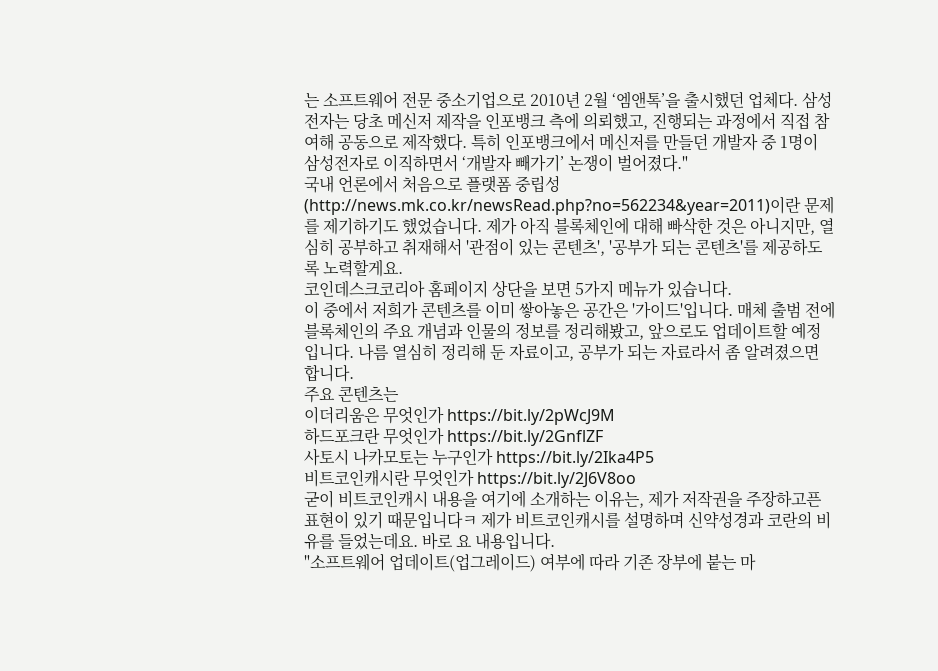는 소프트웨어 전문 중소기업으로 2010년 2월 ‘엠앤톡’을 출시했던 업체다. 삼성전자는 당초 메신저 제작을 인포뱅크 측에 의뢰했고, 진행되는 과정에서 직접 참여해 공동으로 제작했다. 특히 인포뱅크에서 메신저를 만들던 개발자 중 1명이 삼성전자로 이직하면서 ‘개발자 빼가기’ 논쟁이 벌어졌다."
국내 언론에서 처음으로 플랫폼 중립성(http://news.mk.co.kr/newsRead.php?no=562234&year=2011)이란 문제를 제기하기도 했었습니다. 제가 아직 블록체인에 대해 빠삭한 것은 아니지만, 열심히 공부하고 취재해서 '관점이 있는 콘텐츠', '공부가 되는 콘텐츠'를 제공하도록 노력할게요.
코인데스크코리아 홈페이지 상단을 보면 5가지 메뉴가 있습니다.
이 중에서 저희가 콘텐츠를 이미 쌓아놓은 공간은 '가이드'입니다. 매체 출범 전에 블록체인의 주요 개념과 인물의 정보를 정리해봤고, 앞으로도 업데이트할 예정입니다. 나름 열심히 정리해 둔 자료이고, 공부가 되는 자료라서 좀 알려졌으면 합니다.
주요 콘텐츠는
이더리움은 무엇인가 https://bit.ly/2pWcJ9M
하드포크란 무엇인가 https://bit.ly/2GnflZF
사토시 나카모토는 누구인가 https://bit.ly/2Ika4P5
비트코인캐시란 무엇인가 https://bit.ly/2J6V8oo
굳이 비트코인캐시 내용을 여기에 소개하는 이유는, 제가 저작권을 주장하고픈 표현이 있기 때문입니다ㅋ 제가 비트코인캐시를 설명하며 신약성경과 코란의 비유를 들었는데요. 바로 요 내용입니다.
"소프트웨어 업데이트(업그레이드) 여부에 따라 기존 장부에 붙는 마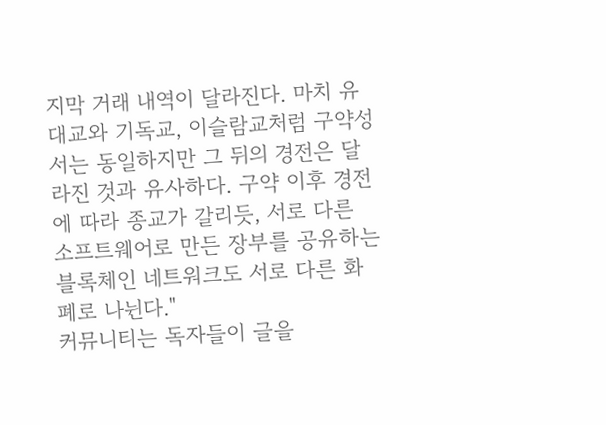지막 거래 내역이 달라진다. 마치 유대교와 기독교, 이슬람교처럼 구약성서는 동일하지만 그 뒤의 경전은 달라진 것과 유사하다. 구약 이후 경전에 따라 종교가 갈리듯, 서로 다른 소프트웨어로 만든 장부를 공유하는 블록체인 네트워크도 서로 다른 화폐로 나뉜다."
커뮤니티는 독자들이 글을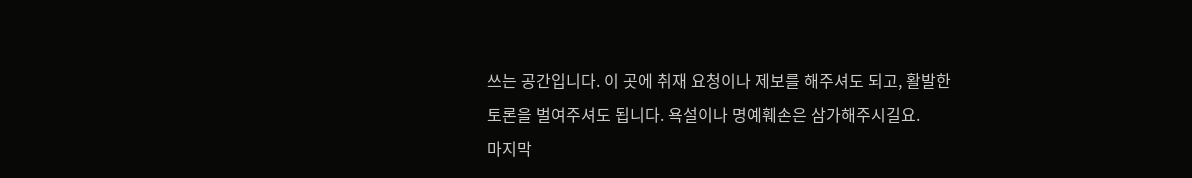쓰는 공간입니다. 이 곳에 취재 요청이나 제보를 해주셔도 되고, 활발한 토론을 벌여주셔도 됩니다. 욕설이나 명예훼손은 삼가해주시길요.
마지막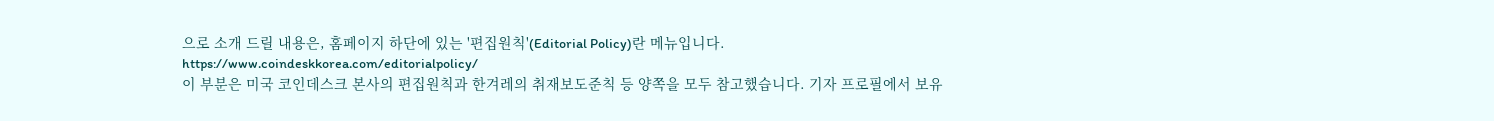으로 소개 드릴 내용은, 홈페이지 하단에 있는 '편집원칙'(Editorial Policy)란 메뉴입니다.
https://www.coindeskkorea.com/editorialpolicy/
이 부분은 미국 코인데스크 본사의 편집원칙과 한겨레의 취재보도준칙 등 양쪽을 모두 참고했습니다. 기자 프로필에서 보유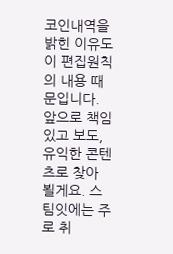코인내역을 밝힌 이유도 이 편집원칙의 내용 때문입니다.
앞으로 책임 있고 보도, 유익한 콘텐츠로 찾아 뵐게요. 스팀잇에는 주로 취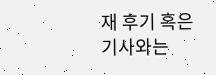재 후기 혹은 기사와는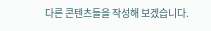다른 콘텐츠들을 작성해 보겠습니다.